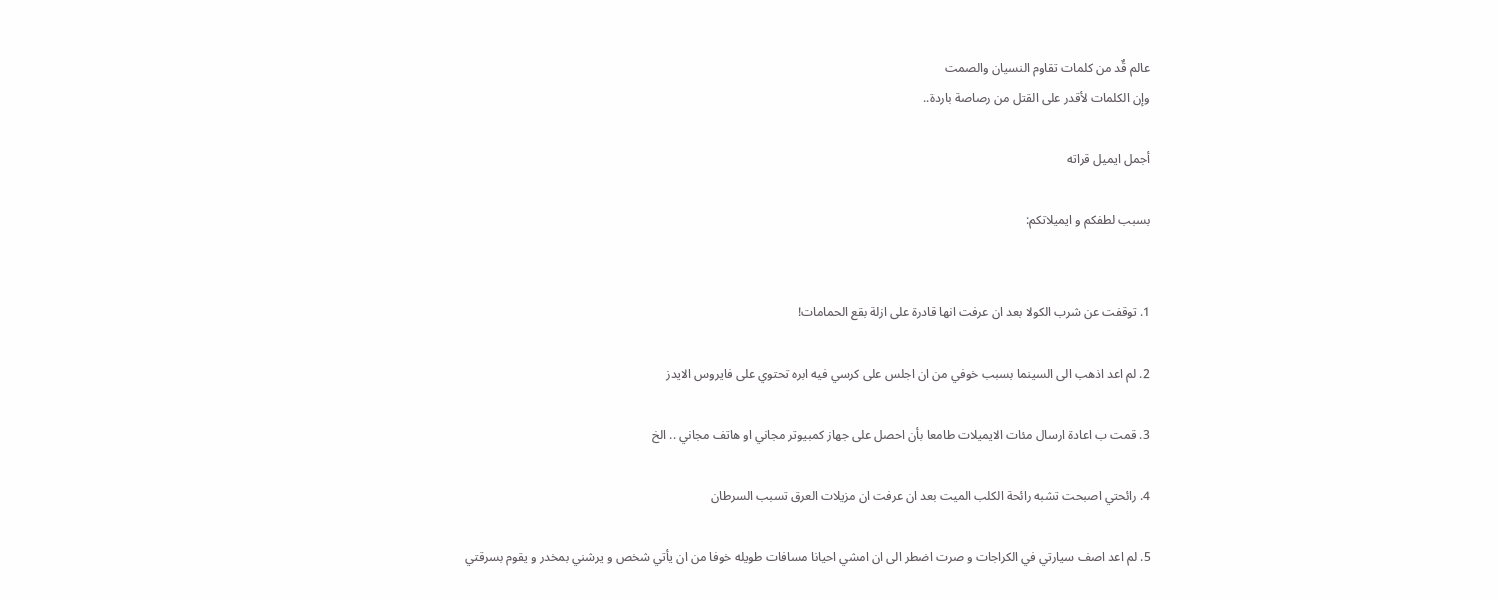عالم قٌد من كلمات تقاوم النسيان والصمت
وإن الكلمات لأقدر على القتل من رصاصة باردة..

أجمل ايميل قراته

بسبب لطفكم و ايميلاتكم:


1. توقفت عن شرب الكولا بعد ان عرفت انها قادرة على ازلة بقع الحمامات!

2. لم اعد اذهب الى السينما بسبب خوفي من ان اجلس على كرسي فيه ابره تحتوي على فايروس الايدز

3. قمت ب اعادة ارسال مئات الايميلات طامعا بأن احصل على جهاز كمبيوتر مجاني او هاتف مجاني .. الخ

4. رائحتي اصبحت تشبه رائحة الكلب الميت بعد ان عرفت ان مزيلات العرق تسبب السرطان

5. لم اعد اصف سيارتي في الكراجات و صرت اضطر الى ان امشي احيانا مسافات طويله خوفا من ان يأتي شخص و يرشني بمخدر و يقوم بسرقتي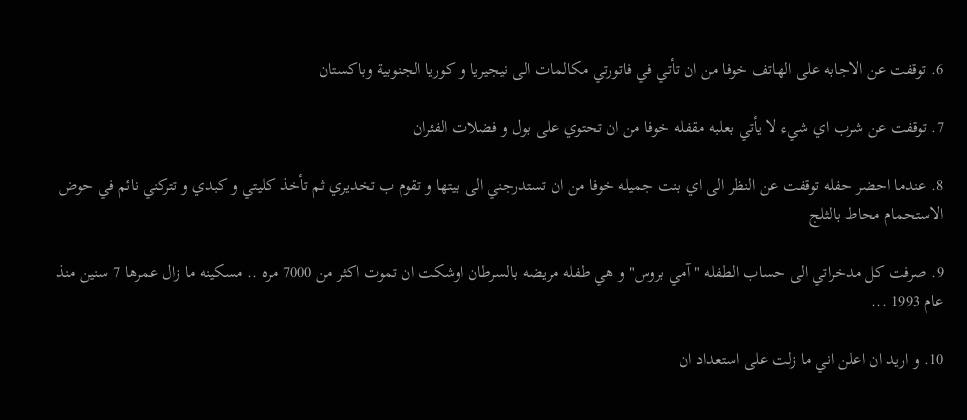6. توقفت عن الاجابه على الهاتف خوفا من ان تأتي في فاتورتي مكالمات الى نيجيريا و كوريا الجنوبية وباكستان

7. توقفت عن شرب اي شيء لا يأتي بعلبه مقفله خوفا من ان تحتوي على بول و فضلات الفئران

8. عندما احضر حفله توقفت عن النظر الى اي بنت جميله خوفا من ان تستدرجني الى بيتها و تقوم ب تخديري ثم تأخذ كليتي و كبدي و تتركني نائم في حوض الاستحمام محاط بالثلج

9. صرفت كل مدخراتي الى حساب الطفله " آمي بروس" و هي طفله مريضه بالسرطان اوشكت ان تموت اكثر من 7000 مره .. مسكينه ما زال عمرها 7 سنين منذ عام 1993 ...

10. و اريد ان اعلن اني ما زلت على استعداد ان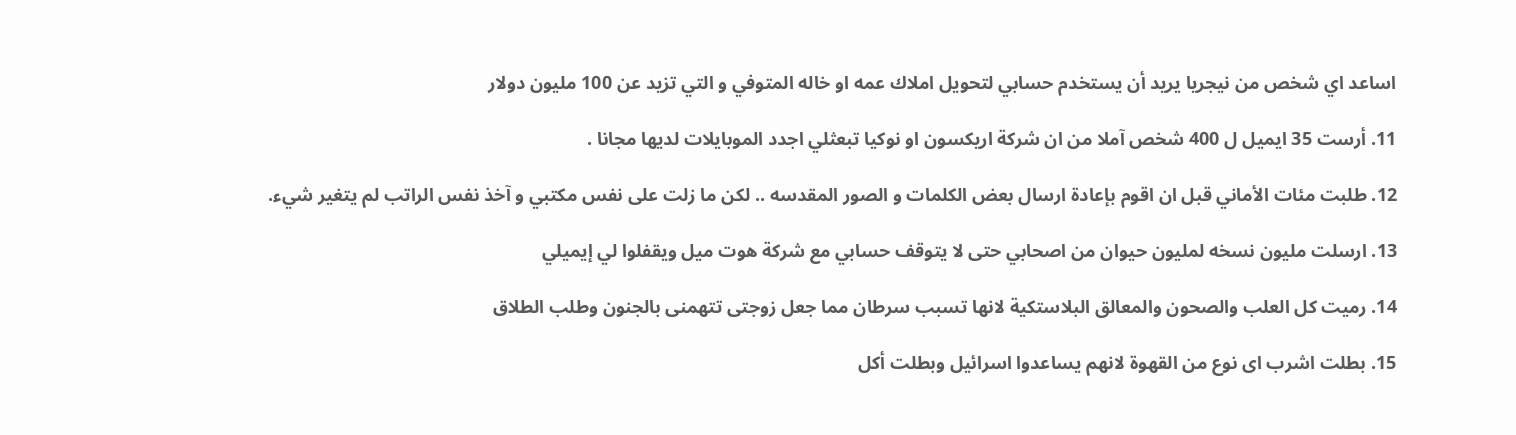اساعد اي شخص من نيجريا يريد أن يستخدم حسابي لتحويل املاك عمه او خاله المتوفي و التي تزيد عن 100 مليون دولار

11. أرست 35 ايميل ل 400 شخص آملا من ان شركة اريكسون او نوكيا تبعثلي اجدد الموبايلات لديها مجانا .

12. طلبت مئات الأماني قبل ان اقوم بإعادة ارسال بعض الكلمات و الصور المقدسه .. لكن ما زلت على نفس مكتبي و آخذ نفس الراتب لم يتغير شيء.

13. ارسلت مليون نسخه لمليون حيوان من اصحابي حتى لا يتوقف حسابي مع شركة هوت ميل ويقفلوا لي إيميلي

14. رميت كل العلب والصحون والمعالق البلاستكية لانها تسبب سرطان مما جعل زوجتى تتهمنى بالجنون وطلب الطلاق

15. بطلت اشرب اى نوع من القهوة لانهم يساعدوا اسرائيل وبطلت أكل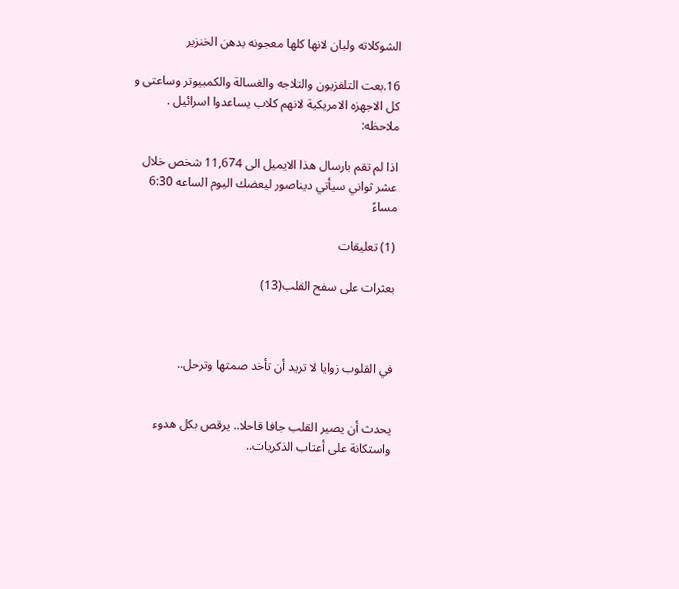الشوكلاته ولبان لانها كلها معجونه بدهن الخنزير

16.بعت التلفزيون والتلاجه والغسالة والكمبيوتر وساعتى و كل الاجهزه الامريكية لانهم كلاب يساعدوا اسرائيل .
ملاحظه:

اذا لم تقم بارسال هذا الايميل الى 11,674 شخص خلال عشر ثواني سيأتي ديناصور ليعضك اليوم الساعه 6:30 مساءً

(1) تعليقات

بعثرات على سفح القلب(13)



في القلوب زوايا لا تريد أن تأخد صمتها وترحل..


يحدث أن يصير القلب جافا قاحلا.. يرقص بكل هدوء واستكانة على أعتاب الذكريات..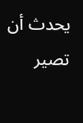يحدث أن تصير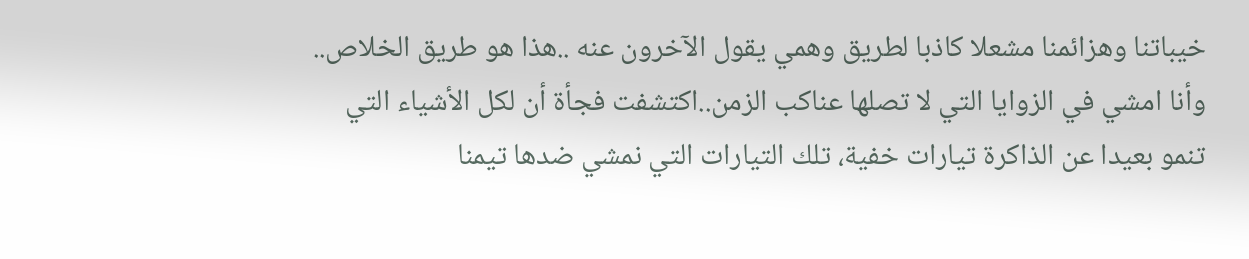خيباتنا وهزائمنا مشعلا كاذبا لطريق وهمي يقول الآخرون عنه ..هذا هو طريق الخلاص..
وأنا امشي في الزوايا التي لا تصلها عناكب الزمن..اكتشفت فجأة أن لكل الأشياء التي تنمو بعيدا عن الذاكرة تيارات خفية، تلك التيارات التي نمشي ضدها تيمنا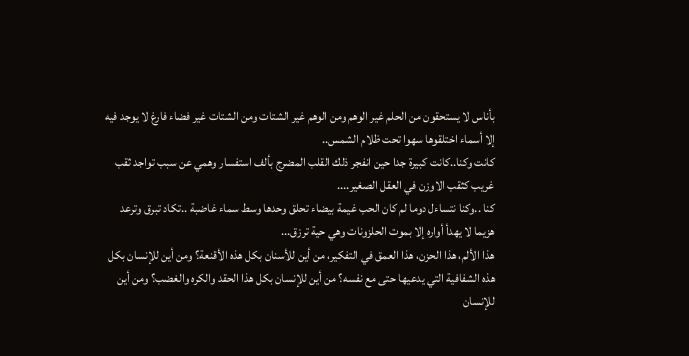بأناس لا يستحقون من الحلم غير الوهم ومن الوهم غير الشتات ومن الشتات غير فضاء فارغ لا يوجد فيه إلا أسماء اختلقوها سهوا تحت ظلام الشمس..
كانت وكنا..كانت كبيرة جدا حين انفجر ذلك القلب المضرج بألف استفسار وهمي عن سبب تواجد ثقب غريب كثقب الاوزن في العقل الصغير....
كنا ..وكنا نتساءل دوما لم كان الحب غيمة بيضاء تحلق وحدها وسط سماء غاضبة ..تكاد تبرق وترعد هزيما لا يهدأ أواره إلا بموت الحلزونات وهي حية ترزق...
هذا الألم، هذا الحزن، هذا العمق في التفكير، من أين للأسنان بكل هذه الأقنعة؟ ومن أين للإنسان بكل هذه الشفافية التي يدعيها حتى مع نفسه؟ من أين للإنسان بكل هذا الحقد والكره والغضب؟ ومن أين للإنسان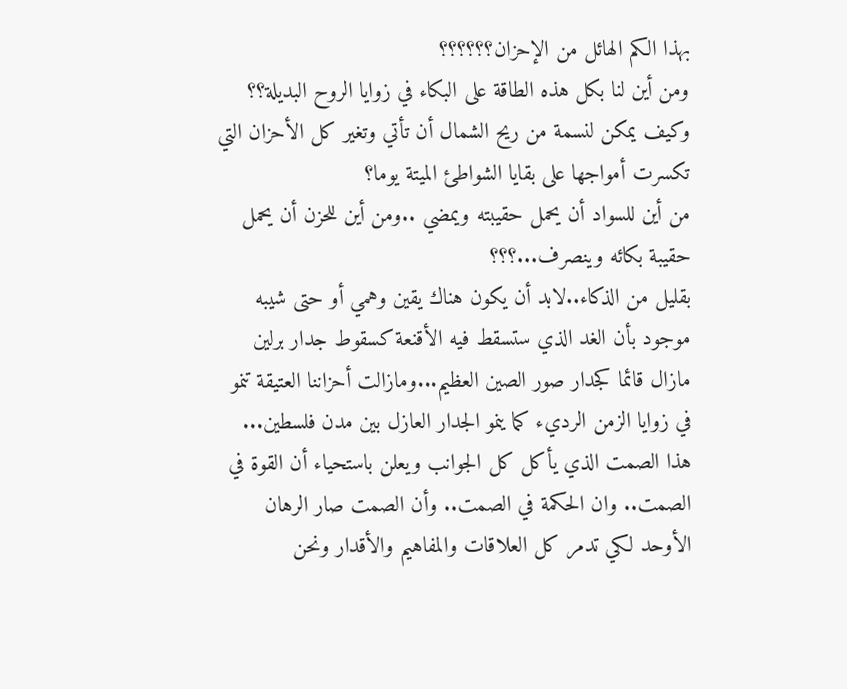بهذا الكم الهائل من الإحزان؟؟؟؟؟؟
ومن أين لنا بكل هذه الطاقة على البكاء في زوايا الروح البديلة؟؟
وكيف يمكن لنسمة من ريح الشمال أن تأتي وتغير كل الأحزان التي تكسرت أمواجها على بقايا الشواطئ الميتة يوما؟
من أين للسواد أن يحمل حقيبته ويمضي ..ومن أين للحزن أن يحمل حقيبة بكائه وينصرف...؟؟؟
بقليل من الذكاء..لابد أن يكون هناك يقين وهمي أو حتى شيبه موجود بأن الغد الذي ستسقط فيه الأقنعة كسقوط جدار برلين مازال قائما كجدار صور الصين العظيم...ومازالت أحزاننا العتيقة تنمو في زوايا الزمن الرديء كما ينمو الجدار العازل بين مدن فلسطين...
هذا الصمت الذي يأكل كل الجوانب ويعلن باستحياء أن القوة في الصمت.. وان الحكمة في الصمت.. وأن الصمت صار الرهان الأوحد لكي تدمر كل العلاقات والمفاهيم والأقدار ونحن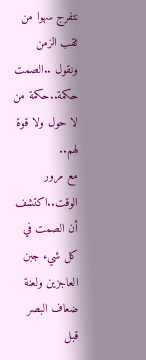نتفرج سهوا من ثقب الزمن ونقول ..الصمت حكمة..حكمة من لا حول ولا قوة لهم..
مع مرور الوقت..اكتشف أن الصمت في كل شيء جبن العاجزين ولعنة ضعاف البصر قبل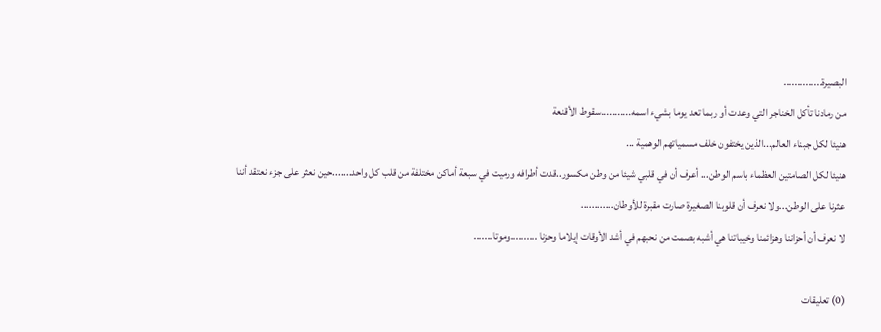البصيرة..............
من رمادنا تأكل الخناجر التي وعدت أو ربما تعد يوما بشيء اسمه...........سقوط الأقنعة
هنيئا لكل جبناء العالم...الذين يختفون خلف مسمياتهم الوهمية ...
هنيئا لكل الصامتين العظماء باسم الوطن... أعرف أن في قلبي شيئا من وطن مكسور..قدت أطرافه ورميت في سبعة أماكن مختلفة من قلب كل واحد.......حين نعثر على جزء نعتقد أننا عثرنا على الوطن...ولا نعرف أن قلوبنا الصغيرة صارت مقبرة للأوطان............
لا نعرف أن أحزاننا وهزائمنا وخيباتنا هي أشبه بصمت من نحبهم في أشد الأوقات إيلاما وحزنا ..........وموتا.......

(0) تعليقات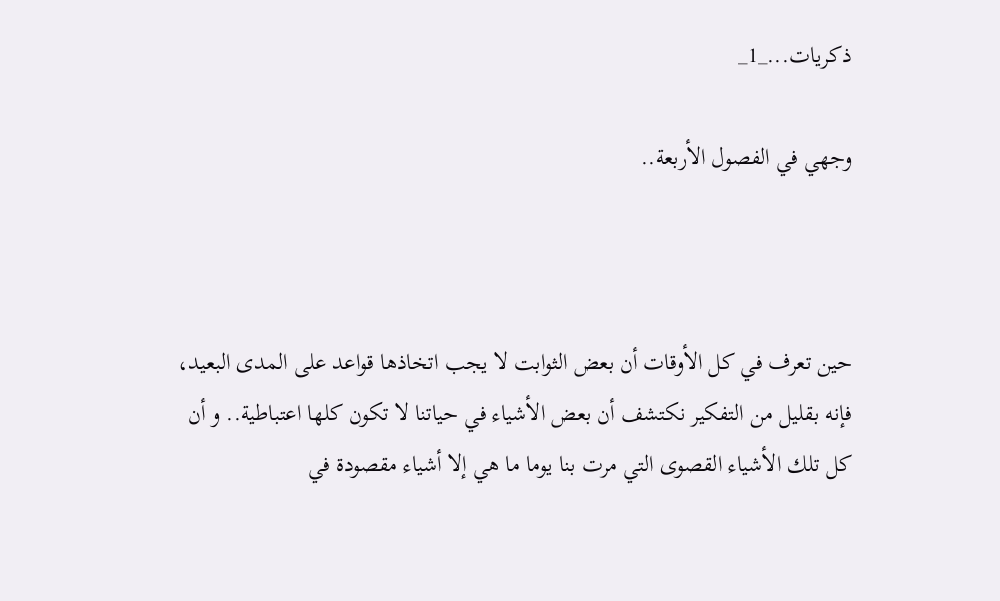ذكريات..._1_

وجهي في الفصول الأربعة..



حين تعرف في كل الأوقات أن بعض الثوابت لا يجب اتخاذها قواعد على المدى البعيد، فإنه بقليل من التفكير نكتشف أن بعض الأشياء في حياتنا لا تكون كلها اعتباطية.. و أن كل تلك الأشياء القصوى التي مرت بنا يوما ما هي إلا أشياء مقصودة في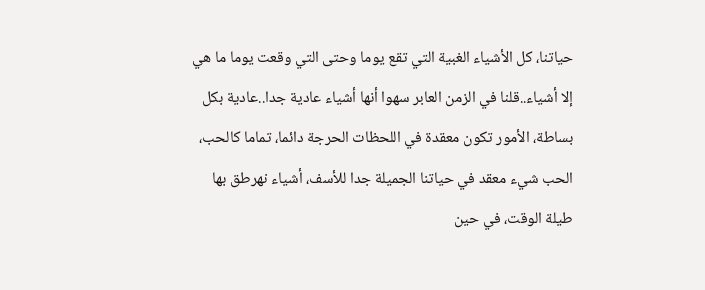حياتنا، كل الأشياء الغبية التي تقع يوما وحتى التي وقعت يوما ما هي إلا أشياء..قلنا في الزمن العابر سهوا أنها أشياء عادية جدا..عادية بكل بساطة، الأمور تكون معقدة في اللحظات الحرجة دائما، تماما كالحب، الحب شيء معقد في حياتنا الجميلة جدا للأسف، أشياء نهرطق بها طيلة الوقت، في حين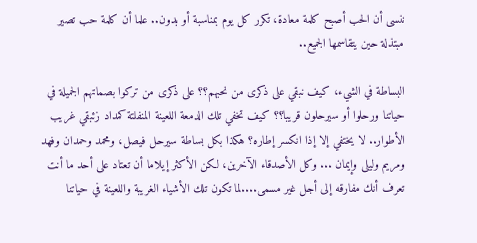ننسى أن الحب أصبح كلمة معادة، تكرر كل يوم بمناسبة أو بدون.. علما أن كلمة حب تصير مبتذلة حين يتقاسمها الجميع..

البساطة في الشيء، كيف نبقي على ذكرى من نحبهم؟؟ على ذكرى من تركوا بصماتهم الجميلة في حياتنا ورحلوا أو سيرحلون قريبا؟؟ كيف تخفي تلك الدمعة اللعينة المنفلتة كمداد زئبقي غريب الأطوار.. لا يختفي إلا إذا انكسر إطاره؟ هكذا بكل بساطة سيرحل فيصل، ومحمد وحمدان وفهد ومريم وليلى وإيمان ... وكل الأصدقاء الآخرين، لكن الأكثر إيلاما أن تعتاد على أحد ما أنت تعرف أنك مفارقه إلى أجل غير مسمى....لما تكون تلك الأشياء الغريبة واللعينة في حياتنا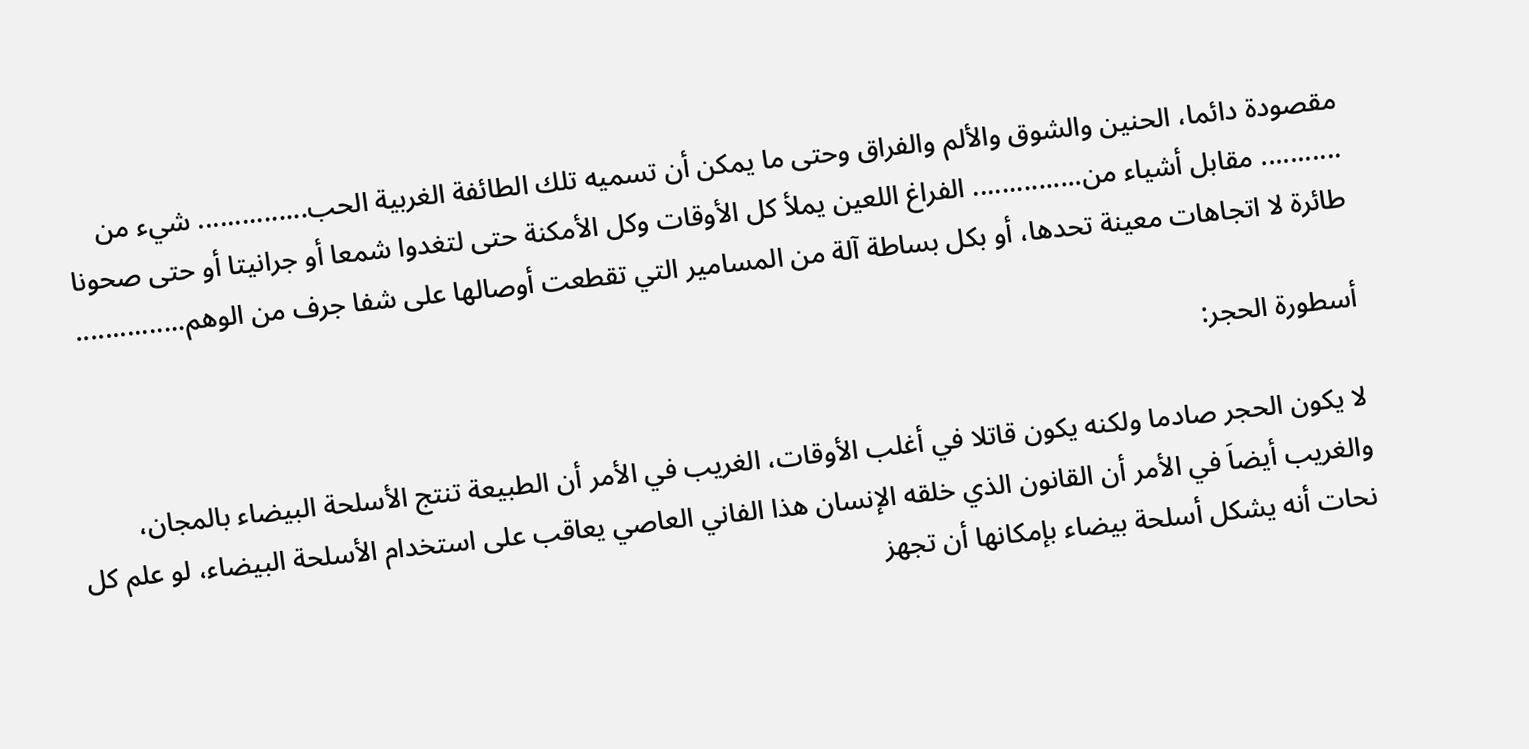مقصودة دائما، الحنين والشوق والألم والفراق وحتى ما يمكن أن تسميه تلك الطائفة الغربية الحب............... شيء من ........... مقابل أشياء من............... الفراغ اللعين يملأ كل الأوقات وكل الأمكنة حتى لتغدوا شمعا أو جرانيتا أو حتى صحونا طائرة لا اتجاهات معينة تحدها، أو بكل بساطة آلة من المسامير التي تقطعت أوصالها على شفا جرف من الوهم...............

أسطورة الحجر:

لا يكون الحجر صادما ولكنه يكون قاتلا في أغلب الأوقات، الغريب في الأمر أن الطبيعة تنتج الأسلحة البيضاء بالمجان، والغريب أيضاَ في الأمر أن القانون الذي خلقه الإنسان هذا الفاني العاصي يعاقب على استخدام الأسلحة البيضاء، لو علم كل نحات أنه يشكل أسلحة بيضاء بإمكانها أن تجهز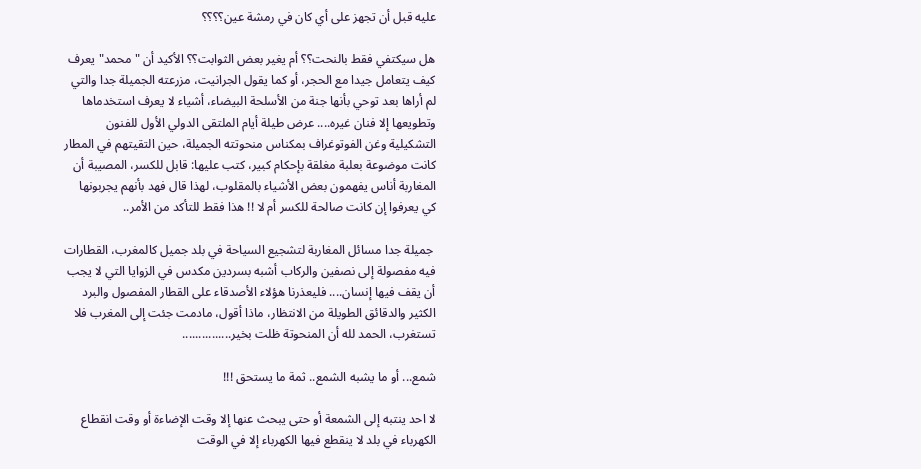عليه قبل أن تجهز على أي كان في رمشة عين؟؟؟؟

هل سيكتفي فقط بالنحت؟؟ أم يغير بعض الثوابت؟؟ الأكيد أن "محمد"يعرف كيف يتعامل جيدا مع الحجر، أو كما يقول الجرانيت، مزرعته الجميلة جدا والتي لم أراها بعد توحي بأنها جنة من الأسلحة البيضاء، أشياء لا يعرف استخدماها وتطويعها إلا فنان غيره.... عرض طيلة أيام الملتقى الدولي الأول للفنون التشكيلية وغن الفوتوغراف بمكناس منحوتته الجميلة، حين التقيتهم في المطار كانت موضوعة بعلبة مغلقة بإحكام كبير، كتب عليها: قابل للكسر، المصيبة أن المغاربة أناس يفهمون بعض الأشياء بالمقلوب، لهذا قال فهد بأنهم يجربونها كي يعرفوا إن كانت صالحة للكسر أم لا !! هذا فقط للتأكد من الأمر..

 جميلة جدا مسائل المغاربة لتشجيع السياحة في بلد جميل كالمغرب، القطارات فيه مفصولة إلى نصفين والركاب أشبه بسردين مكدس في الزوايا التي لا يجب أن يقف فيها إنسان.... فليعذرنا هؤلاء الأصدقاء على القطار المفصول والبرد الكثير والدقائق الطويلة من الانتظار، ماذا أقول، مادمت جئت إلى المغرب فلا تستغرب، الحمد لله أن المنحوتة ظلت بخير...............

شمع... أو ما يشبه الشمع.. ثمة ما يستحق !!!

لا احد ينتبه إلى الشمعة أو حتى يبحث عنها إلا وقت الإضاءة أو وقت انقطاع الكهرباء في بلد لا ينقطع فيها الكهرباء إلا في الوقت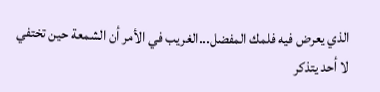الذي يعرض فيه فلمك المفضل...الغريب في الأمر أن الشمعة حين تختفي لا أحد يتذكر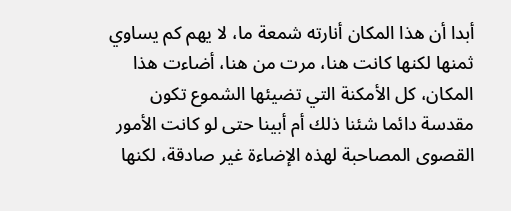أبدا أن هذا المكان أنارته شمعة ما، لا يهم كم يساوي ثمنها لكنها كانت هنا، مرت من هنا، أضاءت هذا المكان، كل الأمكنة التي تضيئها الشموع تكون مقدسة دائما شئنا ذلك أم أبينا حتى لو كانت الأمور القصوى المصاحبة لهذه الإضاءة غير صادقة، لكنها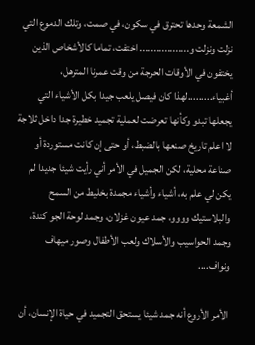الشمعة وحدها تحترق في سكون، في صمت، وتلك الدموع التي نزلت ونزلت و.................. اختفت، تماما كالأشخاص الذين يختفون في الأوقات الحرجة من وقت عمرنا المترهل، أغبياء.........لهذا كان فيصل يلعب جيدا بكل الأشياء التي يجعلها تبدو وكأنها تعرضت لعملية تجميد خطيرة جدا داخل ثلاجة لا اعلم تاريخ صنعها بالضبط، أو حتى إن كانت مستوردة أو صناعة محلية، لكن الجميل في الأمر أني رأيت شيئا جديدا لم يكن لي علم به، أشياء وأشياء مجمدة بخليط من السمح والبلاستيك وووو، جمد عيون غزلان، وجمد لوحة الجو كندة، وجمد الحواسيب والأسلاك ولعب الأطفال وصور ميهاف ونواف....

 الأمر الأروع أنه جمد شيئا يستحق التجميد في حياة الإنسان، أن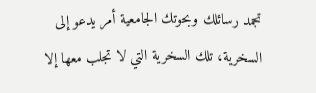تجمد رسائلك وبحوتك الجامعية أمر يدعو إلى السخرية، تلك السخرية التي لا تجلب معها إلا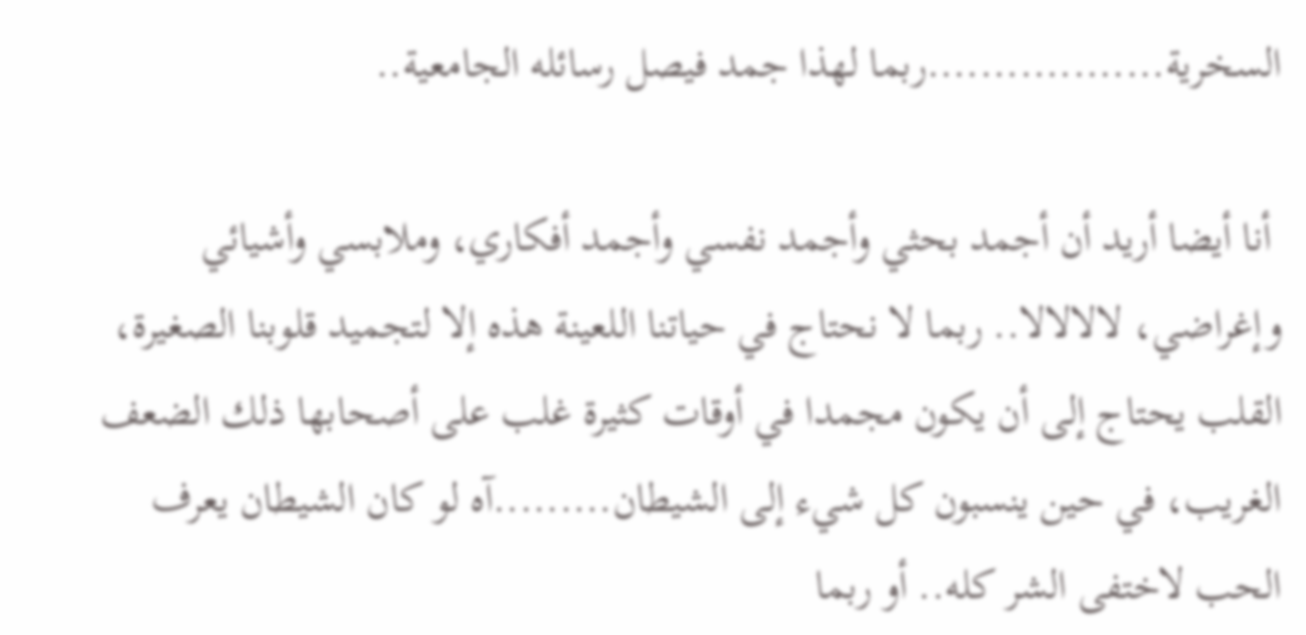السخرية..................ربما لهذا جمد فيصل رسائله الجامعية..

 أنا أيضا أريد أن أجمد بحثي وأجمد نفسي وأجمد أفكاري، وملابسي وأشيائي وإغراضي، لالالالا.. ربما لا نحتاج في حياتنا اللعينة هذه إلا لتجميد قلوبنا الصغيرة، القلب يحتاج إلى أن يكون مجمدا في أوقات كثيرة غلب على أصحابها ذلك الضعف الغريب، في حين ينسبون كل شيء إلى الشيطان.........آه لو كان الشيطان يعرف الحب لاختفى الشر كله.. أو ربما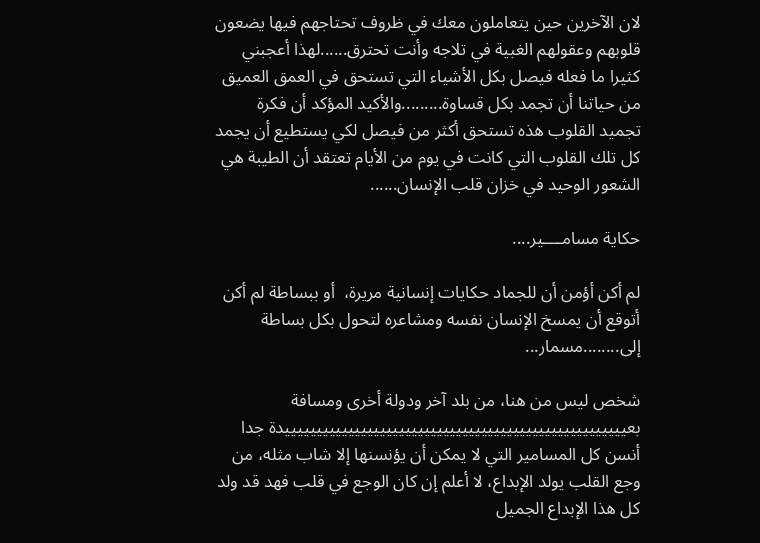لان الآخرين حين يتعاملون معك في ظروف تحتاجهم فيها يضعون قلوبهم وعقولهم الغبية في تلاجه وأنت تحترق......لهذا أعجبني كثيرا ما فعله فيصل بكل الأشياء التي تستحق في العمق العميق من حياتنا أن تجمد بكل قساوة.........والأكيد المؤكد أن فكرة تجميد القلوب هذه تستحق أكثر من فيصل لكي يستطيع أن يجمد كل تلك القلوب التي كانت في يوم من الأيام تعتقد أن الطيبة هي الشعور الوحيد في خزان قلب الإنسان......

حكاية مسامــــير....

لم أكن أؤمن أن للجماد حكايات إنسانية مريرة،  أو ببساطة لم أكن أتوقع أن يمسخ الإنسان نفسه ومشاعره لتحول بكل بساطة إلى........مسمار...

شخص ليس من هنا، من بلد آخر ودولة أخرى ومسافة     بعييييييييييييييييييييييييييييييييييييييييييييييييييييييدة جدا أنسن كل المسامير التي لا يمكن أن يؤنسنها إلا شاب مثله، من وجع القلب يولد الإبداع، لا أعلم إن كان الوجع في قلب فهد قد ولد كل هذا الإبداع الجميل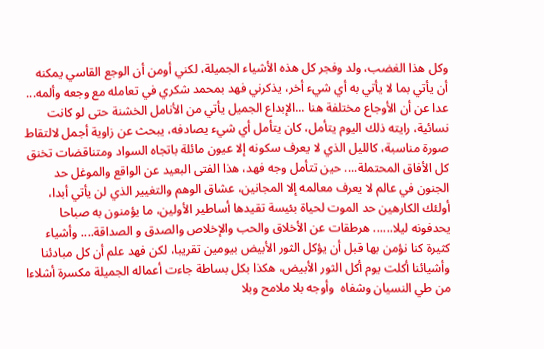وكل هذا الغضب، ولد وفجر كل هذه الأشياء الجميلة، لكني أومن أن الوجع القاسي يمكنه أن يأتي بما لا يأتي به أي شيء أخر، يذكرني فهد بمحمد شكري في تعامله مع وجعه وألمه... عدا عن أن الأوجاع مختلفة هنا ...الإبداع الجميل يأتي من الأنامل الخشنة حتى لو كانت نسائية، رايته ذلك اليوم يتأمل، كان يتأمل أي شيء يصادفه، يبحث عن زاوية أجمل لالتقاط صورة مناسبة، كالليل الذي لا يعرف سكونه إلا عيون مائلة باتجاه السواد ومتناقضات تخنق كل الأفاق المحتملة.... حين تتأمل وجه فهد، هذا الفتى البعيد عن الواقع والموغل حد الجنون في عالم لا يعرف معالمه إلا المجانين، عشاق الوهم والتغيير الذي لن يأتي أبدا، أولئك الكارهين حد الموت لحياة بئيسة تقيدها أساطير الأولين، ما يؤمنون به صباحا يحدفونه ليلا...... هرطقات عن الأخلاق والحب والإخلاص والصدق و الصداقة.... وأشياء كثيرة كنا نؤمن بها قبل أن يؤكل الثور الأبيض بيومين تقريبا، لكن فهد علم أن كل مبادئنا وأشيائنا أكلت يوم أكل الثور الأبيض، هكذا بكل بساطة جاءت أعماله الجميلة مكسرة أشلاءا من طي النسيان وشفاه  وأوجه بلا ملامح وبلا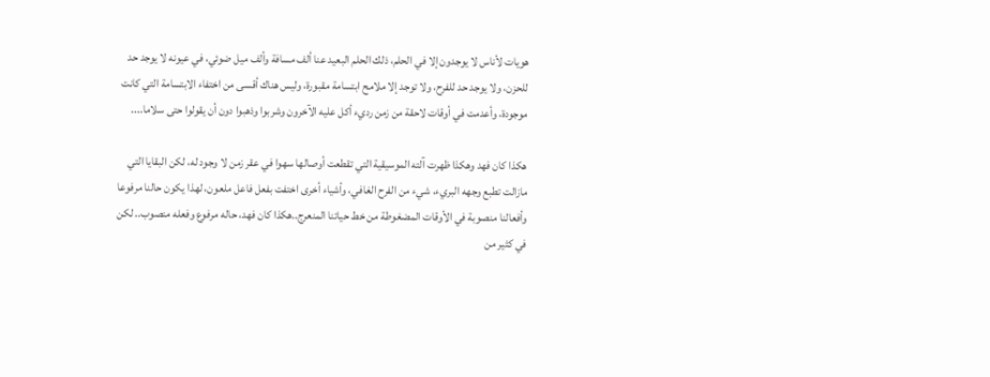هويات لأناس لا يوجدون إلا في الحلم، ذلك الحلم البعيد عنا ألف مسافة وألف ميل ضوئي، في عيونه لا يوجد حد للحزن، ولا يوجد حد للفرح، ولا توجد إلا ملامح ابتسامة مقبورة، وليس هناك أقسى من اختفاء الابتسامة التي كانت موجودة، وأعدمت في أوقات لاحقة من زمن رديء أكل عليه الآخرون وشربوا وذهبوا دون أن يقولوا حتى سلاما....

هكذا كان فهد وهكذا ظهرت آلته الموسيقية التي تقطعت أوصالها سهوا في عقر زمن لا وجود له، لكن البقايا التي مازالت تطبع وجهه البريء، شيء من الفرح الغافي، وأشياء أخرى اختفت بفعل فاعل ملعون، لهذا يكون حالنا مرفوعا وأفعالنا منصوبة في الأوقات المضغوطة من خط حياتنا المنعرج..هكذا كان فهد، حاله مرفوع وفعله منصوب.. لكن في كثير من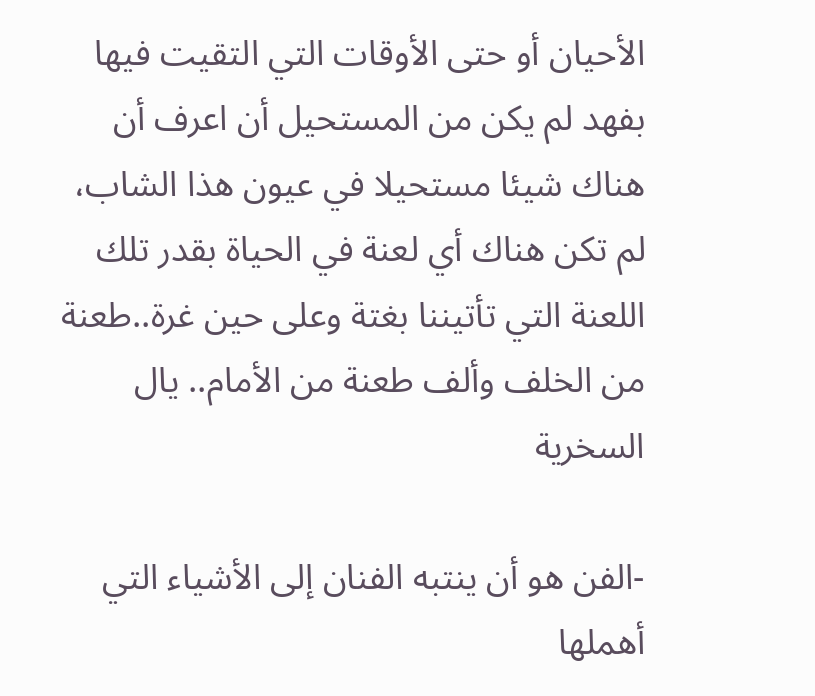الأحيان أو حتى الأوقات التي التقيت فيها بفهد لم يكن من المستحيل أن اعرف أن هناك شيئا مستحيلا في عيون هذا الشاب، لم تكن هناك أي لعنة في الحياة بقدر تلك اللعنة التي تأتيننا بغتة وعلى حين غرة..طعنة من الخلف وألف طعنة من الأمام.. يال السخرية

-الفن هو أن ينتبه الفنان إلى الأشياء التي أهملها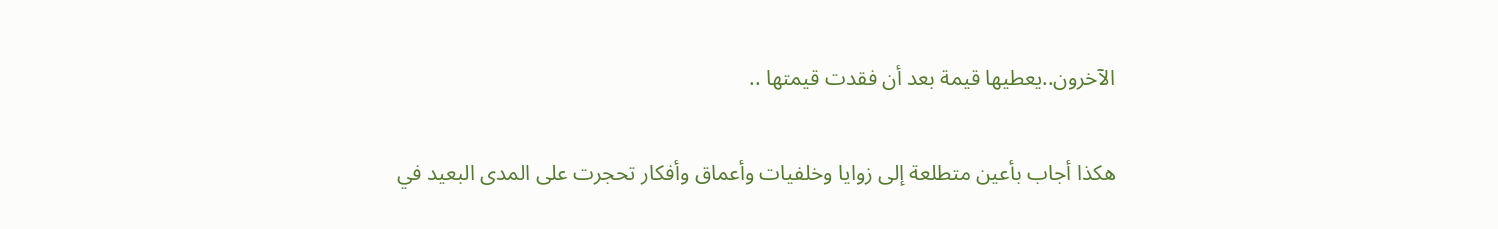الآخرون..يعطيها قيمة بعد أن فقدت قيمتها ..

هكذا أجاب بأعين متطلعة إلى زوايا وخلفيات وأعماق وأفكار تحجرت على المدى البعيد في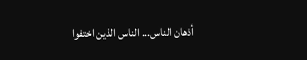أذهان الناس... الناس الذين اختفوا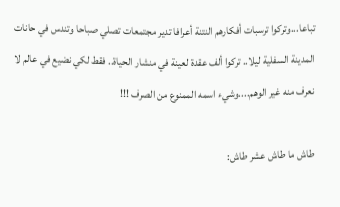تباعا...وتركوا ترسبات أفكارهم النتنة أعرافا تدير مجتمعات تصلي صباحا وتندس في حانات المدينة السفلية ليلا.. تركوا ألف عقدة لعينة في منشار الحياة.. فقط لكي نضيع في عالم لا نعرف منه غير الوهم....وشيء اسمه الممنوع من الصرف !!!

طاش ما طاش عشر طاش: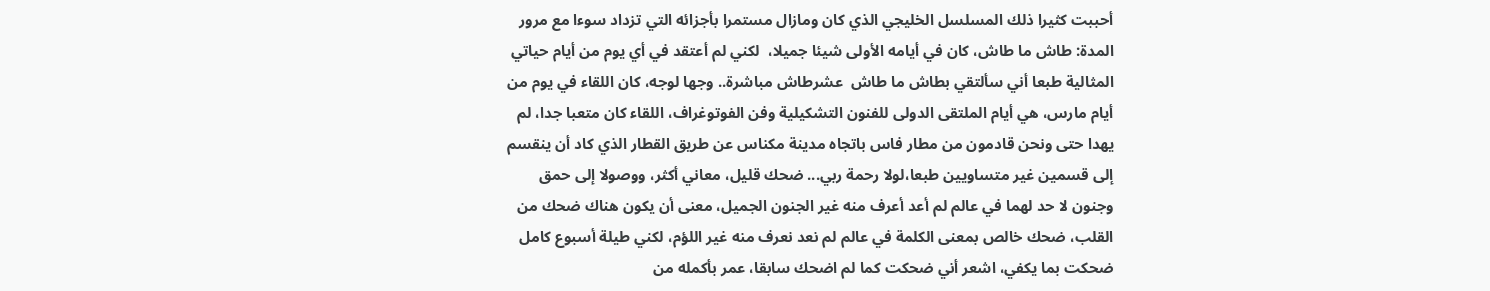أحببت كثيرا ذلك المسلسل الخليجي الذي كان ومازال مستمرا بأجزائه التي تزداد سوءا مع مرور المدة: طاش ما طاش، كان في أيامه الأولى شيئا جميلا،  لكني لم أعتقد في أي يوم من أيام حياتي المثالية طبعا أني سألتقي بطاش ما طاش  عشرطاش مباشرة.. وجها لوجه، كان اللقاء في يوم من أيام مارس، هي أيام الملتقى الدولى للفنون التشكيلية وفن الفوتوغراف، اللقاء كان متعبا جدا، لم يهدا حتى ونحن قادمون من مطار فاس باتجاه مدينة مكناس عن طريق القطار الذي كاد أن ينقسم إلى قسمين غير متساويين طبعا،لولا رحمة ربي... ضحك قليل، معاني أكثر، ووصولا إلى حمق وجنون لا حد لهما في عالم لم أعد أعرف منه غير الجنون الجميل، معنى أن يكون هناك ضحك من القلب، ضحك خالص بمعنى الكلمة في عالم لم نعد نعرف منه غير اللؤم، لكني طيلة أسبوع كامل ضحكت بما يكفي، اشعر أني ضحكت كما لم اضحك سابقا، عمر بأكمله من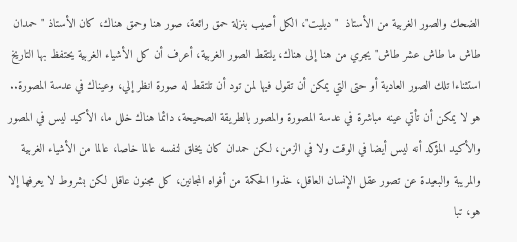الضحك والصور الغربية من الأستاذ  "ديليت"، الكل أصيب بنزلة حمق رائعة، صور هنا وحمق هناك، كان الأستاذ "حمدان طاش ما طاش عشر طاش" يجري من هنا إلى هناك، يلتقط الصور الغربية، أعرف أن كل الأشياء الغربية يحتفظ بها التاريخ استثناءا تلك الصور العادية أو حتى التي يمكن أن تقول فيها لمن تود أن تلتقط له صورة انظر إلي، وعيناك في عدسة المصورة.. هو لا يمكن أن تأتي عينه مباشرة في عدسة المصورة والمصور بالطريقة الصحيحة، دائما هناك خلل ما، الأكيد ليس في المصور والأكيد المؤكد أنه ليس أيضا في الوقت ولا في الزمن، لكن حمدان كان يخلق لنفسه عالما خاصا، عالما من الأشياء الغربية والمريبة والبعيدة عن تصور عقل الإنسان العاقل، خذوا الحكمة من أفواه المجانين، كل مجنون عاقل لكن بشروط لا يعرفها إلا هو، تبا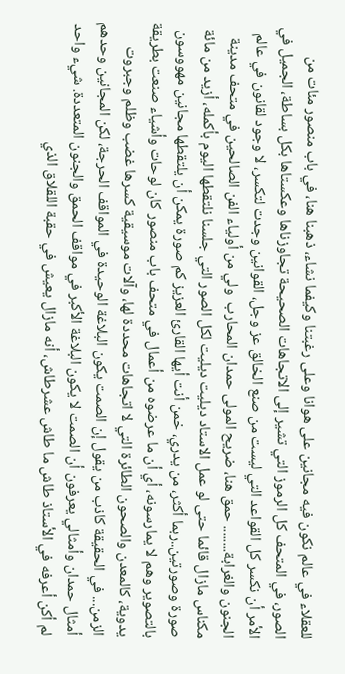للعقلاء في عالم نكون فيه مجانين على هوانا وعلى رغبتنا وكيفما نشاء، ذهبنا هنا، في باب منصور مئات من الصور، في المتحف كل الرموز التي تشير إلى الاتجاهات الصحيحة تجاوزناها وعكستاها بكل بساطة، الجميل في الأمر أن نكسر كل القواعد التي ليست من صنع الخالق عز وجل، القوانين وجدت لتكسر، لا وجود لقانون في عالم الجنون والغرابة........ حمق هنا، ضريح المولى حمدان المحارب  ولي من أولياء الفن الصالحين في متحف مدينة مكناس مازال قائما حتى لو عمل الاستاد ديليت ديليت لكل الصور التي جلسنا نلتقطها اليوم بأكمله، أزيد من مائة صورة وصورتين..ربما أكثر، من يدري، خمن أنت أيها القارئ العزيز كم صورة يمكن أن يلتقطها مجانين مهووسون بالتصوير وهم لا يمارسونه، أي أن ما عرضوه من أعمال في متحف باب منصور كان لوحات وأشياء صنعت بطريقة يدوية، كالمعدن والصحون الطائرة التي لا اتجاهات محددة لها، وآلات موسيقية كسرها غضب وظلم وجبروت الزمن... في الحقيقة كاذب من يقول إن الصمت يكون البلاغة الوحيدة في المواقف الحرجة، لكن المجانين وحدهم أمثال حمدان وأمثالي يعرفون أن الصمت لا يكون البلاغة الأكبر في مواقف الحمق والجنون المتعددة. شيء واحد لم أكن أعرفه في الأستاذ طاش ما طاش عشرطاش، أنه مازال يعيش في حقبة اللقلاق الذي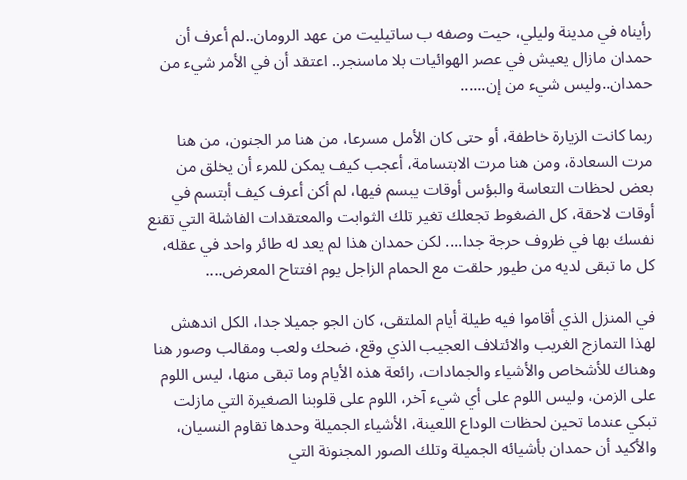رأيناه في مدينة وليلي، حيت وصفه ب ساتيليت من عهد الرومان..لم أعرف أن حمدان مازال يعيش في عصر الهوائيات بلا ماسنجر.. اعتقد أن في الأمر شيء من حمدان..وليس شيء من إن......

ربما كانت الزيارة خاطفة، أو حتى كان الأمل مسرعا، من هنا مر الجنون، من هنا مرت السعادة، ومن هنا مرت الابتسامة، أعجب كيف يمكن للمرء أن يخلق من بعض لحظات التعاسة والبؤس أوقات يبسم فيها، لم أكن أعرف كيف أبتسم في أوقات لاحقة، كل الضغوط تجعلك تغير تلك الثوابت والمعتقدات الفاشلة التي تقنع نفسك بها في ظروف حرجة جدا.... لكن حمدان هذا لم يعد له طائر واحد في عقله، كل ما تبقى لديه من طيور حلقت مع الحمام الزاجل يوم افتتاح المعرض....

في المنزل الذي أقاموا فيه طيلة أيام الملتقى، كان الجو جميلا جدا، الكل اندهش لهذا التمازج الغريب والائتلاف العجيب الذي وقع، ضحك ولعب ومقالب وصور هنا وهناك للأشخاص والأشياء والجمادات، رائعة هذه الأيام وما تبقى منها، ليس اللوم على الزمن، وليس اللوم على أي شيء آخر، اللوم على قلوبنا الصغيرة التي مازلت تبكي عندما تحين لحظات الوداع اللعينة، الأشياء الجميلة وحدها تقاوم النسيان، والأكيد أن حمدان بأشيائه الجميلة وتلك الصور المجنونة التي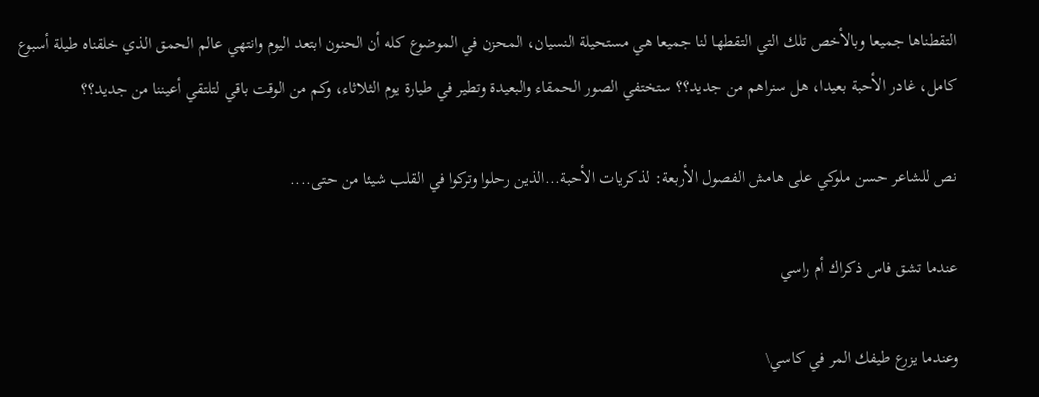التقطناها جميعا وبالأخص تلك التي التقطها لنا جميعا هي مستحيلة النسيان، المحزن في الموضوع كله أن الحنون ابتعد اليوم وانتهي عالم الحمق الذي خلقناه طيلة أسبوع كامل، غادر الأحبة بعيدا، هل سنراهم من جديد؟؟ ستختفي الصور الحمقاء والبعيدة وتطير في طيارة يوم الثلاثاء، وكم من الوقت باقي لتلتقي أعيننا من جديد؟؟

نص للشاعر حسن ملوكي على هامش الفصول الأربعة: لذكريات الأحبة...الذين رحلوا وتركوا في القلب شيئا من حتى....

عندما تشق فاس ذكراك أم راسي

وعندما يزرع طيفك المر في كاسي\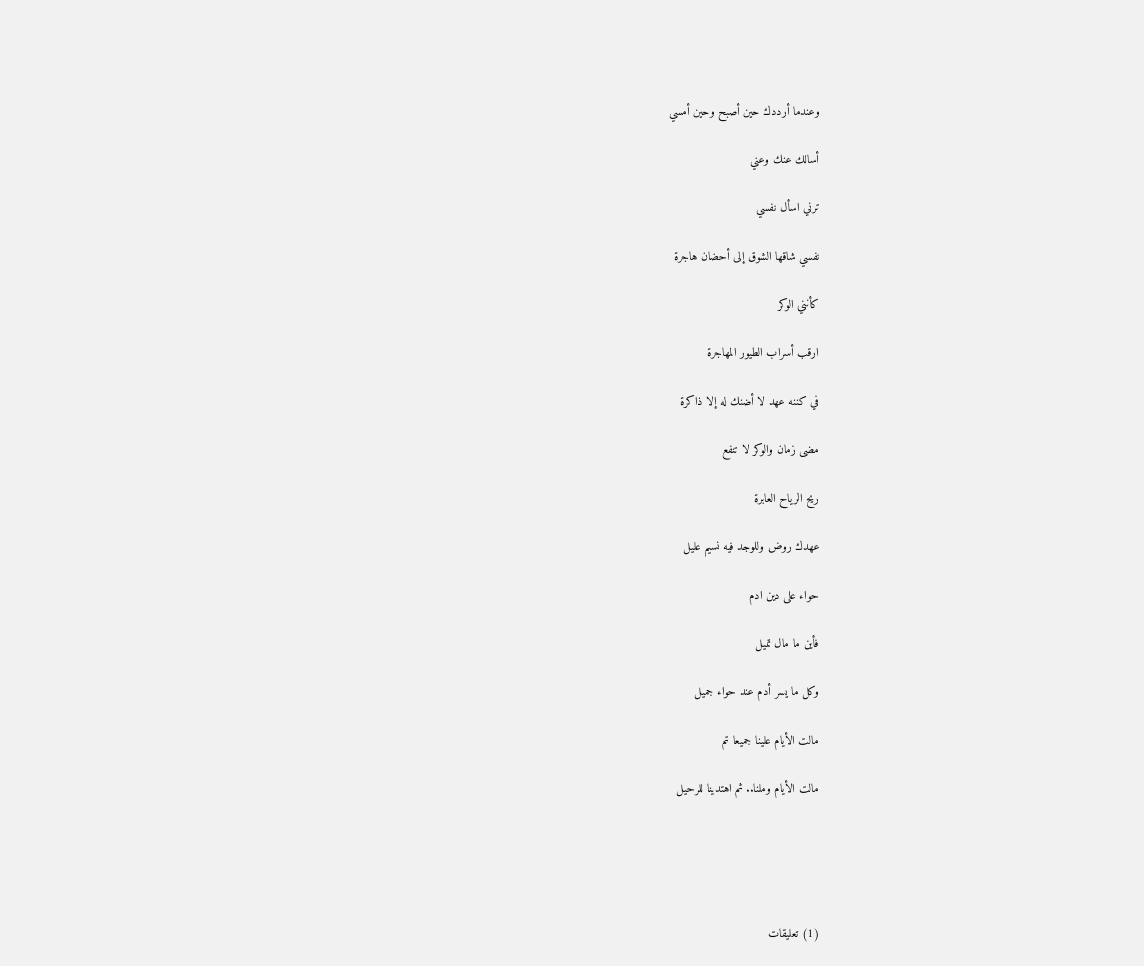وعندما أرددك حين أصبح وحين أمسي

أسالك عنك وعني

ترني اسأل نفسي

نفسي شاقها الشوق إلى أحضان هاجرة

كأنني الوكر

ارقب أسراب الطيور المهاجرة

في كننه عهد لا أضنك له إلا ذاكرة

مضى زمان والوكر لا تنفع

ريح الرياح العابرة

عهدك روض وللوجد فيه نسيم عليل

حواء على دين ادم

فأين ما مال تميل

وكل ما يسر أدم عند حواء جميل

مالت الأيام علينا جميعا تم

مالت الأيام وملنا.. ثم اهتدينا للرحيل





(1) تعليقات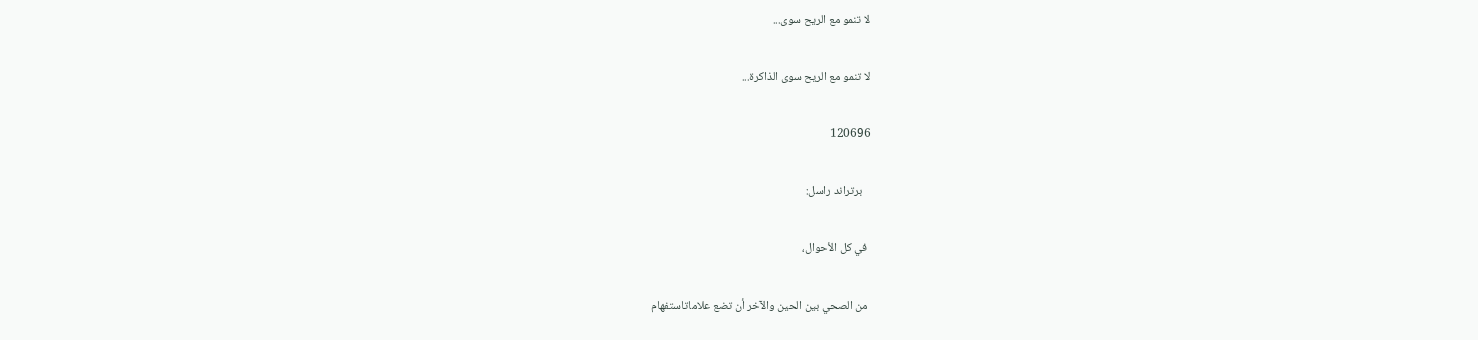لا تنمو مع الريح سوى...

لا تنمو مع الريح سوى الذاكرة...

120696

   برتراند راسل:

 في كل الأحوال،

 من الصحي بين الحين والآخر أن تضع علاماتاستفهام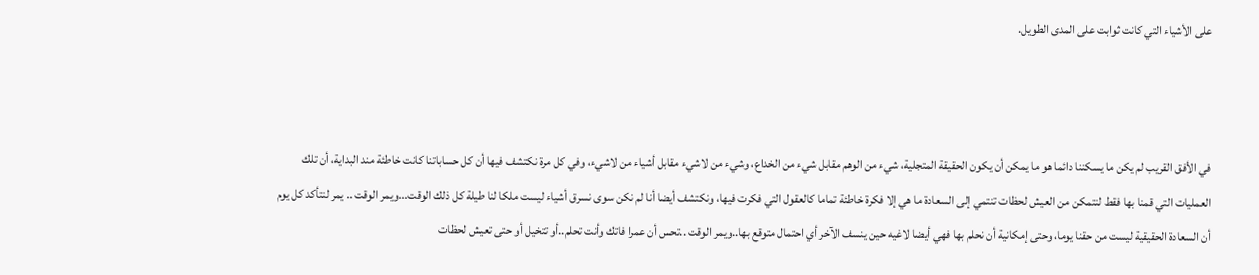على الأشياء التي كانت ثوابت على المدى الطويل.



في الأفق القريب لم يكن ما يسكننا دائما هو ما يمكن أن يكون الحقيقة المتجلية، شيء من الوهم مقابل شيء من الخداع، وشيء من لاشيء مقابل أشياء من لاشيء، وفي كل مرة نكتشف فيها أن كل حساباتنا كانت خاطئة مند البداية، أن تلك العمليات التي قمنا بها فقط لنتمكن من العيش لحظات تنتمي إلى السعادة ما هي إلا فكرة خاطئة تماما كالعقول التي فكرت فيها، ونكتشف أيضا أنا لم نكن سوى نسرق أشياء ليست ملكا لنا طيلة كل ذلك الوقت...ويمر الوقت .. يمر لنتأكد كل يوم أن السعادة الحقيقية ليست من حقنا يوما، وحتى إمكانية أن نحلم بها فهي أيضا لاغيه حين ينسف الآخر أي احتمال متوقع بها..ويمر الوقت ..تحس أن عمرا فاتك وأنت تحلم..أو تتخيل أو حتى تعيش لحظات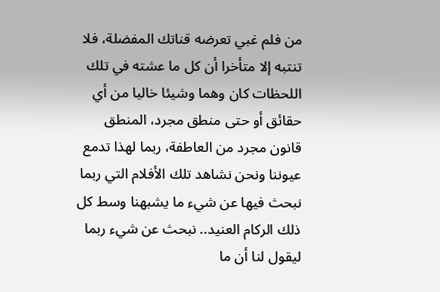من فلم غبي تعرضه قناتك المفضلة، فلا تنتبه إلا متأخرا أن كل ما عشته في تلك اللحظات كان وهما وشيئا خاليا من أي حقائق أو حتى منطق مجرد، المنطق قانون مجرد من العاطفة، ربما لهذا تدمع عيوننا ونحن نشاهد تلك الأفلام التي ربما نبحث فيها عن شيء ما يشبهنا وسط كل ذلك الركام العنيد.. نبحث عن شيء ربما ليقول لنا أن ما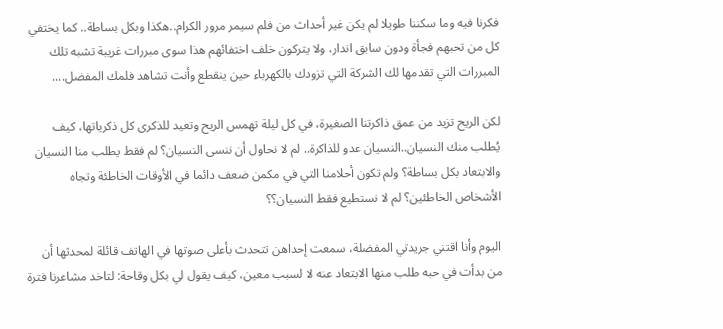فكرنا فيه وما سكننا طويلا لم يكن غير أحداث من فلم سيمر مرور الكرام..هكذا وبكل بساطة.. كما يختفي كل من تحبهم فجأة ودون سابق اندار، ولا يتركون خلف اختفائهم هذا سوى مبررات غريبة تشبه تلك المبررات التي تقدمها لك الشركة التي تزودك بالكهرباء حين ينقطع وأنت تشاهد فلمك المفضل....

لكن الريح تزيد من عمق ذاكرتنا الصغيرة، في كل ليلة تهمس الريح وتعيد للذكرى كل ذكرياتها، كيف يُطلب منك النسيان..النسيان عدو للذاكرة.. لم لا نحاول أن ننسى النسيان؟ لم فقط يطلب منا النسيان والابتعاد بكل بساطة؟ ولم تكون أحلامنا التي في مكمن ضعف دائما في الأوقات الخاطئة وتجاه الأشخاص الخاطئين؟ لم لا نستطيع فقط النسيان؟؟

اليوم وأنا اقتني جريدتي المفضلة، سمعت إحداهن تتحدث بأعلى صوتها في الهاتف قائلة لمحدثها أن من بدأت في حبه طلب منها الابتعاد عنه لا لسبب معين، كيف يقول لي بكل وقاحة: لتاخد مشاعرنا فترة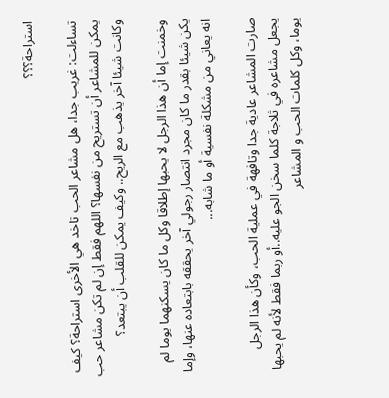استراحة؟؟؟

تساءلت: غريب جدا، هل مشاعر الحب تاخد هي الأخرى استراحة؟ كيف يمكن للمشاعر أن تستريح من نفسها؟ اللهم فقط إن لم تكن مشاعر حب وكانت شيئا آخر يذهب مع الريح.. وكيف يمكن للقلب أن يبتعد؟

وخمنت إما أن هذا الرجل لا يحبها إطلاقا وكل ما كان يسكنهما يوما لم يكن شيئا بقدر ما كان مجرد انتصار رجولي آخر يحققه بابتعاده عنها، وإما انه يعاني من مشكلة نفسية أو ما شابه...

صارت المشاعر عادية جدا وتافهة في عملية الحب، وكأن هذا الرجل يجعل مشاعره في ثلاجة كلما سخن الجو عليه..أو ربما فقط لأنه لم يحبها يوما، وكل كلمات الحب و المشاعر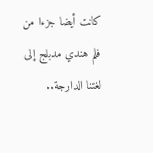كانت أيضا جزءا من فلم هندي مدبلج إلى لغتنا الدارجة..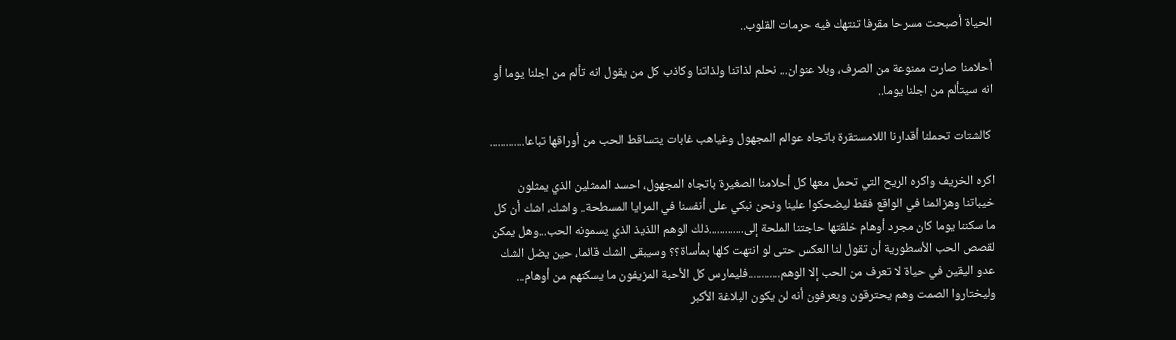الحياة أصبحت مسرحا مقرفا تنتهك فيه حرمات القلوب..

أحلامنا صارت ممنوعة من الصرف، وبلا عنوان... نحلم لذاتنا ولذاتنا وكاذب كل من يقول انه تألم من اجلنا يوما أو انه سيتألم من اجلنا يوما..

 كالشتات تحملنا أقدارنا اللامستقرة باتجاه عوالم المجهول وغياهب غابات يتساقط الحب من أوراقها تباعا.............

اكره الخريف واكره الريح التي تحمل معها كل أحلامنا الصغيرة باتجاه المجهول، احسد الممثلين الذي يمثلون خيباتنا وهزائمنا في الواقع فقط ليضحكوا علينا ونحن نبكي على أنفسنا في المرايا المسطحة.. واشك، اشك أن كل ما سكننا يوما كان مجرد أوهام خلقتها حاجتنا الملحة إلى.............ذلك الوهم اللذيذ الذي يسمونه الحب...وهل يمكن لقصص الحب الأسطورية أن تقول لنا العكس حتى لو انتهت كلها بمأساة؟؟ وسيبقى الشك قائما، حين يضل الشك عدو اليقين في حياة لا تعرف من الحب إلا الوهم............فليمارس كل الأحبة المزيفون ما يسكنهم من أوهام... وليختاروا الصمت وهم يحترقون ويعرفون أنه لن يكون البلاغة الأكبر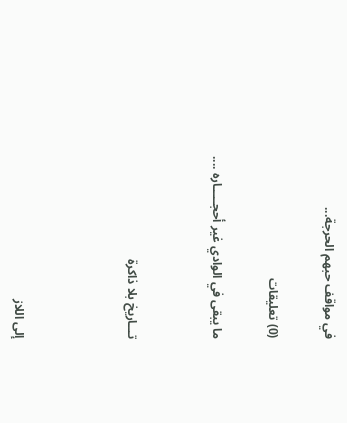في مواقف حبهم الحرجة...

(0) تعليقات

ما يبقى في الوادي غير أحجـــــاره ....


تـــاريخ بلا ذاكرة



إلى اللاز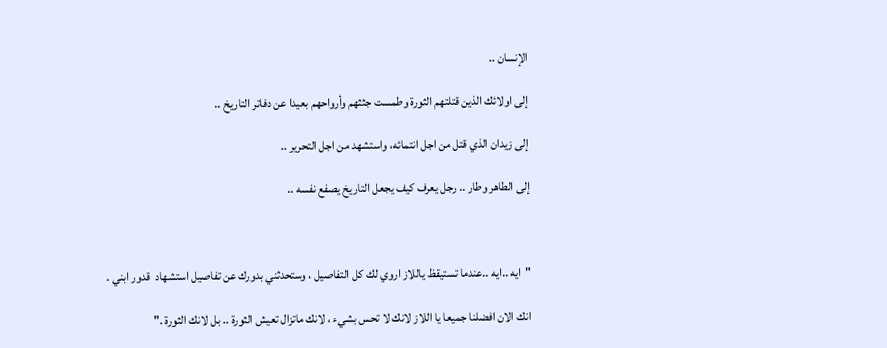الإنسان ..

إلى اولائك الذين قتلتهم الثورة وطمست جثثهم وأرواحهم بعيدا عن دفاتر التاريخ ..

إلى زيدان الذي قتل من اجل انتمائه، واستشهد من اجل التحرير ..

إلى الطاهر وطار .. رجل يعرف كيف يجعل التاريخ يصفع نفسه ..



"ايه ..ايه ..عندما تستيقظ ياللاز اروي لك كل التفاصيل ، وستحدثني بدورك عن تفاصيل استشهاد  قدور ابني .

انك الان افضلنا جميعا يا اللاز لانك لا تحس بشيء ، لانك ماتزال تعيش الثورة .. بل لانك الثورة ."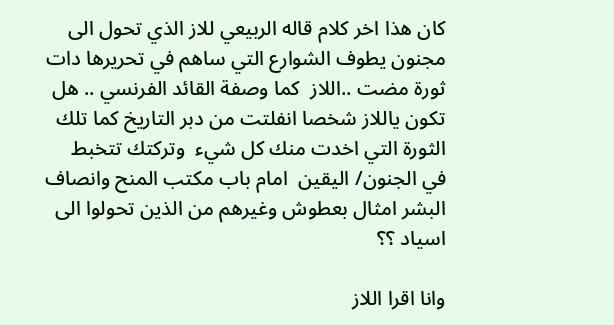كان هذا اخر كلام قاله الربيعي للاز الذي تحول الى مجنون يطوف الشوارع التي ساهم في تحريرها دات ثورة مضت ..اللاز  كما وصفة القائد الفرنسي .. هل تكون ياللاز شخصا انفلتت من دبر التاريخ كما تلك الثورة التي اخدت منك كل شيء  وتركتك تتخبط في الجنون/ اليقين  امام باب مكتب المنح وانصاف البشر امثال بعطوش وغيرهم من الذين تحولوا الى اسياد ؟؟

وانا اقرا اللاز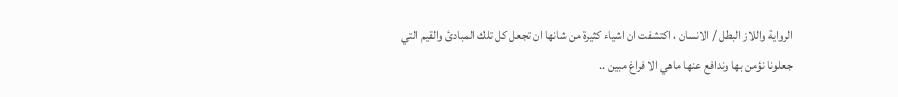الرواية واللاز البطل / الانسان ، اكتشفت ان اشياء كثيرة من شانها ان تجعل كل تلك المبادئ والقيم التي جعلونا نؤمن بها وندافع عنها ماهي الا فراغ مبين ..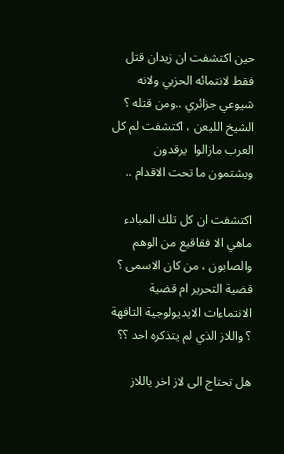حين اكتشفت ان زيدان قتل فقط لانتمائه الحزبي ولانه شيوعي جزائري ..ومن قتله ؟ الشيخ الليعن ، اكتشفت لم كل العرب مازالوا  يرقدون ويشتمون ما تحت الاقدام ..

اكتشفت ان كل تلك المبادء ماهي الا فقاقيع من الوهم والصابون ، من كان الاسمى ؟ قضية التحرير ام قضية الانتماءات الايديولوجية التافهة ؟ واللاز الذي لم يتذكره احد ؟؟

هل تحتاج الى لاز اخر ياللاز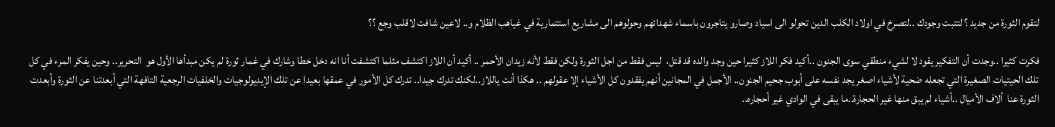لتقوم الثورة من جديد ؟ لتتبت وجودك ..لتصرخ في اولاد الكلب الدين تحولو الى اسياد وصارو يتاجرون باسماء شهدائهم وحولوهم الى مشاريع استتمارية في غياهب الظلام و.. لاعين شافت لاقلب وجع ؟؟

فكرت كثيرا ..وجدت أن التفكير يقود لا لشيء منطقي سوى الجنون ..أكيد فكر اللاز كثيرا حين وجد والده قد قتل،  ليس فقط من اجل الثورة ولكن فقط لأنه زيدان الأحمر .. أكيد أن اللاز اكتشف مثلما اكتشفت أنا انه دخل خطا وشارك في غمار ثورة لم يكن مبدأها الأول هو  التحرير.. وحين يفكر المرء في كل تلك الحيتيات الصغيرة التي تجعله ضحية لأشياء اصغر يجد نفسه على أبوب جحيم الجنون.. الأجمل في المجانين أنهم يفقدون كل الأشياء إلا عقولهم .. هكذا أنت ياللاز..لكنك تدرك جيدا.. تدرك كل الأمور في عمقها بعيدا عن تلك الإيديولوجيات والخلفيات الرجعية التافهة التي أبعدتنا عن الثورة وأبعدت الثورة عنا  ألاف الأميال ..أشياء لم يبق منها غير الحجارة..ما يبقى في الوادي غير أحجاره..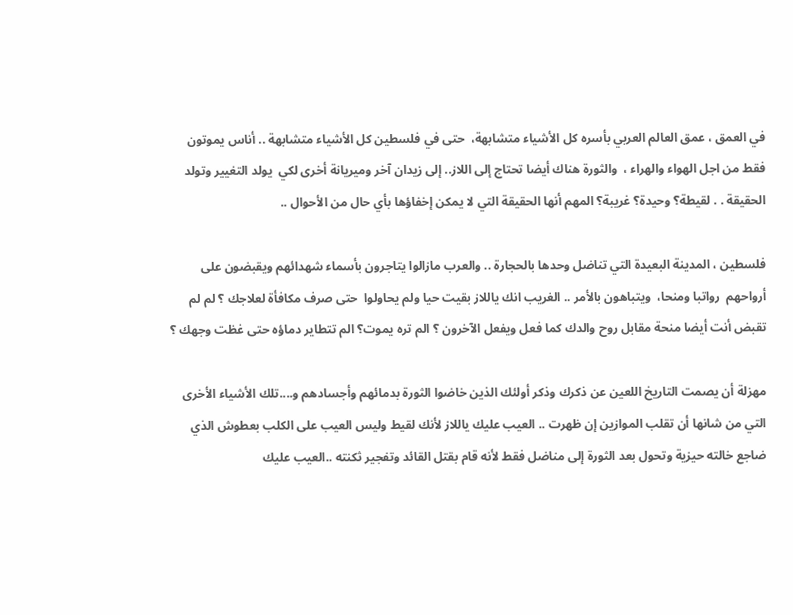في العمق ، عمق العالم العربي بأسره كل الأشياء متشابهة،  حتى في فلسطين كل الأشياء متشابهة .. أناس يموتون فقط من اجل الهواء والهراء ،  والثورة هناك أيضا تحتاج إلى اللاز.. إلى زيدان آخر وميريانة أخرى لكي  يولد التغيير وتولد الحقيقة . . لقيطة؟ وحيدة؟ غريبة؟ المهم أنها الحقيقة التي لا يمكن إخفاؤها بأي حال من الأحوال ..

فلسطين ، المدينة البعيدة التي تناضل وحدها بالحجارة .. والعرب مازالوا يتاجرون بأسماء شهدائهم ويقبضون على أرواحهم  رواتبا ومنحا،  ويتباهون بالأمر .. الغريب انك ياللاز بقيت حيا ولم يحاولوا  حتى صرف مكافأة لعلاجك ؟ لم لم تقبض أنت أيضا منحة مقابل روح والدك كما فعل ويفعل الآخرون ؟ الم تره يموت؟ الم تتطاير دماؤه حتى غظت وجهك ؟

مهزلة أن يصمت التاريخ اللعين عن ذكرك وذكر أولئك الذين خاضوا الثورة بدمائهم وأجسادهم و....تلك الأشياء الأخرى التي من شانها أن تقلب الموازين إن ظهرت .. العيب عليك ياللاز لأنك لقيط وليس العيب على الكلب بعطوش الذي ضاجع خالته حيزية وتحول بعد الثورة إلى مناضل فقط لأنه قام بقتل القائد وتفجير ثكنته ..العيب عليك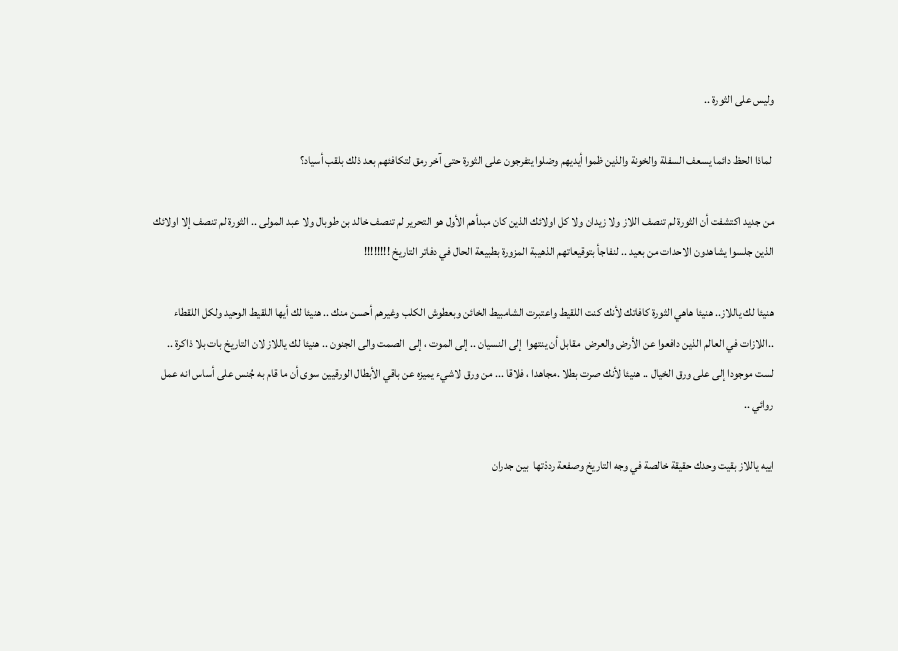وليس على الثورة ..

 لماذا الحظ دائما يسعف السفلة والخونة والذين ظموا أيديهم وضلوا يتفرجون على الثورة حتى آخر رمق لتكافئهم بعد ذلك بلقب أسياد؟

من جديد اكتشفت أن الثورة لم تنصف اللاز ولا زيدان ولا كل اولائك الذين كان مبدأهم الأول هو التحرير لم تنصف خالد بن طوبال ولا عبد المولى .. الثورة لم تنصف إلا اولائك الذين جلسوا يشاهدون الاحدات من بعيد .. لنفاجأ بتوقيعاتهم الذهيبة المزورة بطبيعة الحال في دفاتر التاريخ !!!!!!!!

هنيئا لك ياللاز.. هنيئا هاهي الثورة كافاتك لأنك كنت اللقيط واعتبرت الشامبيط الخائن وبعطوش الكلب وغيرهم أحسن منك .. هنيئا لك أيها اللقيط الوحيد ولكل اللقطاء ..اللازات في العالم الذين دافعوا عن الأرض والعرض  مقابل أن ينتهوا  إلى النسيان .. إلى الموت ، إلى  الصمت والى الجنون .. هنيئا لك ياللاز لان التاريخ بات بلا ذاكرة .. لست موجودا إلى على ورق الخيال .. هنيئا لأنك صرت بطلا .مجاهدا ، فلاقا ... من ورق لاشيء يميزه عن باقي الأبطال الورقيين سوى أن ما قام به جُنس على أساس انه عمل روائي ..

اييه ياللاز بقيت وحدك حقيقة خالصة في وجه التاريخ وصفعة رددْتها  بين جدران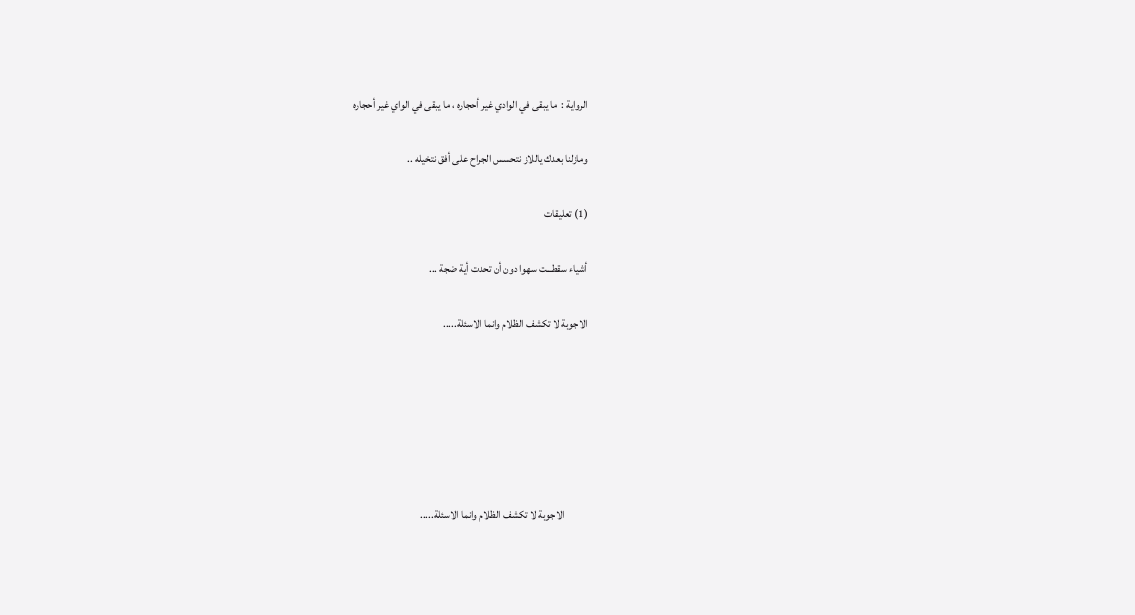الرواية :  ما يبقى في الوادي غير أحجاره ، ما يبقى في الواي غير أحجاره

ومازلنا بعدك ياللاز نتحسس الجراح على أفق نتخيله ..

(1) تعليقات

أشياء سقطـــت سهوا دون أن تحدت أية ضجة ...

الاجوبة لا تكشف الظلام وانما الاسئلة.....






           الاجوبة لا تكشف الظلام وانما الاسئلة.....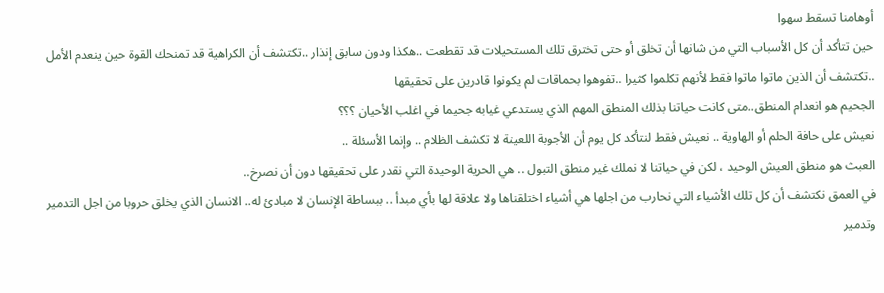أوهامنا تسقط سهوا
حين تتأكد أن كل الأسباب التي من شانها أن تخلق أو حتى تخترق تلك المستحيلات قد تقطعت ..هكذا ودون سابق إنذار ..تكتشف أن الكراهية قد تمنحك القوة حين ينعدم الأمل ..تكتشف أن الذين ماتوا ماتوا فقط لأنهم تكلموا كثيرا ..تفوهوا بحماقات لم يكونوا قادرين على تحقيقها
الجحيم هو انعدام المنطق..متى كانت حياتنا بذلك المنطق المهم الذي يستدعي غيابه جحيما في اغلب الأحيان ؟؟؟
نعيش على حافة الحلم أو الهاوية .. نعيش فقط لنتأكد كل يوم أن الأجوبة اللعينة لا تكشف الظلام .. وإنما الأسئلة ..
العبث هو منطق العيش الوحيد ، لكن في حياتنا لا نملك غير منطق التبول .. هي الحرية الوحيدة التي نقدر على تحقيقها دون أن نصرخ..
في العمق نكتشف أن كل تلك الأشياء التي نحارب من اجلها هي أشياء اختلقناها ولا علاقة لها بأي مبدأ .. ببساطة الإنسان لا مبادئ له.. الانسان الذي يخلق حروبا من اجل التدمير وتدمير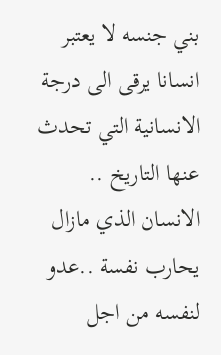بني جنسه لا يعتبر انسانا يرقى الى درجة الانسانية التي تحدث عنها التاريخ .. الانسان الذي مازال يحارب نفسة ..عدو لنفسه من اجل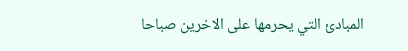المبادئ التي يحرمها على الاخرين صباحا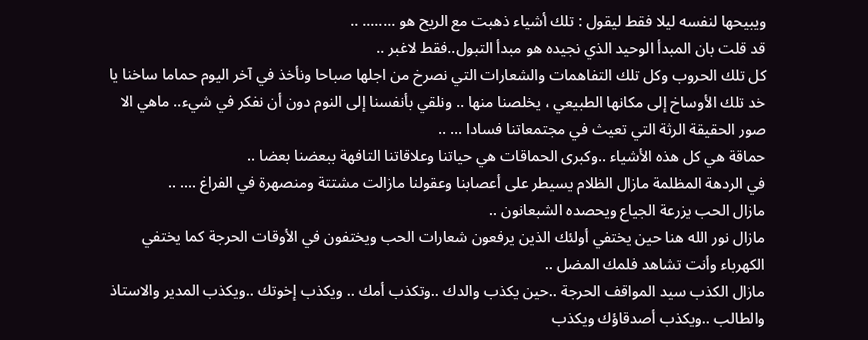ويبيحها لنفسه ليلا فقط ليقول : تلك أشياء ذهبت مع الريح هو ........ ..
قد قلت بان المبدأ الوحيد الذي نجيده هو مبدأ التبول..فقط لاغبر ..
كل تلك الحروب وكل تلك التفاهمات والشعارات التي نصرخ من اجلها صباحا ونأخذ في آخر اليوم حماما ساخنا يا خد تلك الأوساخ إلى مكانها الطبيعي ، يخلصنا منها .. ونلقي بأنفسنا إلى النوم دون أن نفكر في شيء.. ماهي الا صور الحقيقة الرثة التي تعيث في مجتمعاتنا فسادا ... ..
حماقة هي كل هذه الأشياء ..وكبرى الحماقات هي حياتنا وعلاقاتنا التافهة ببعضنا بعضا ..
في الردهة المظلمة مازال الظلام يسيطر على أعصابنا وعقولنا مازالت مشتتة ومنصهرة في الفراغ .... ..
مازال الحب يزرعة الجياع ويحصده الشبعانون ..
مازال نور الله هنا حين يختفي أولئك الذين يرفعون شعارات الحب ويختفون في الأوقات الحرجة كما يختفي الكهرباء وأنت تشاهد فلمك المضل ..
مازال الكذب سيد المواقف الحرجة ..حين يكذب والدك ..وتكذب أمك .. ويكذب إخوتك ..ويكذب المدير والاستاذ والطالب ..ويكذب أصدقاؤك ويكذب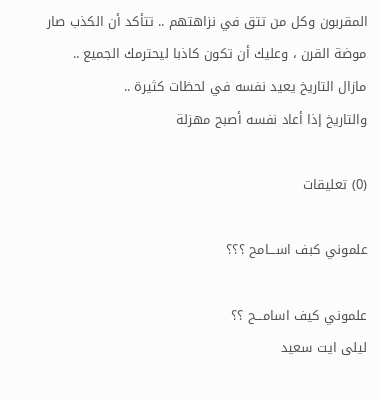المقربون وكل من تتق في نزاهتهم .. تتأكد أن الكذب صار موضة القرن ، وعليك أن تكون كاذبا ليحترمك الجميع ..
مازال التاريخ يعيد نفسه في لحظات كثيرة ..
والتاريخ إذا أعاد نفسه أصبح مهزلة

(0) تعليقات

علموني كبف اســـامح ؟؟؟

علموني كيف اسامـــح ؟؟
ليلى ايت سعيد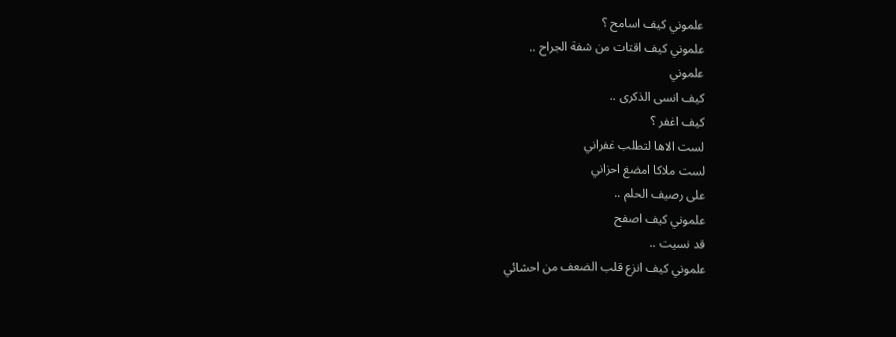علموني كيف اسامح ؟
علموني كيف اقتات من شفة الجراح ..
علموني
كيف انسى الذكرى ..
كيف اغفر ؟
لست الاها لتطلب غفراني
لست ملاكا امضغ احزاني
على رصيف الحلم ..
علموني كيف اصفح
قد نسيت ..
علموني كيف انزع قلب الضعف من احشائي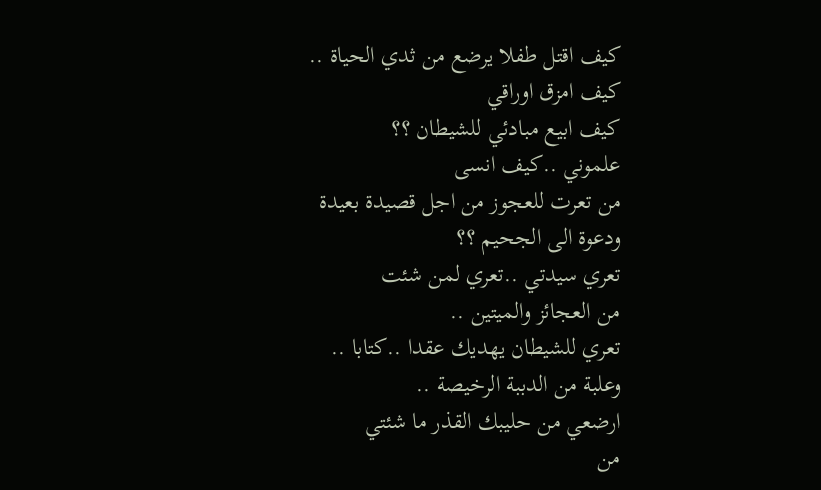كيف اقتل طفلا يرضع من ثدي الحياة ..
كيف امزق اوراقي
كيف ابيع مبادئي للشيطان ؟؟
علموني ..كيف انسى
من تعرت للعجوز من اجل قصيدة بعيدة
ودعوة الى الجحيم ؟؟
تعري سيدتي ..تعري لمن شئت
من العجائز والميتين ..
تعري للشيطان يهديك عقدا ..كتابا ..
وعلبة من الدببة الرخيصة ..
ارضعي من حليبك القذر ما شئتي
من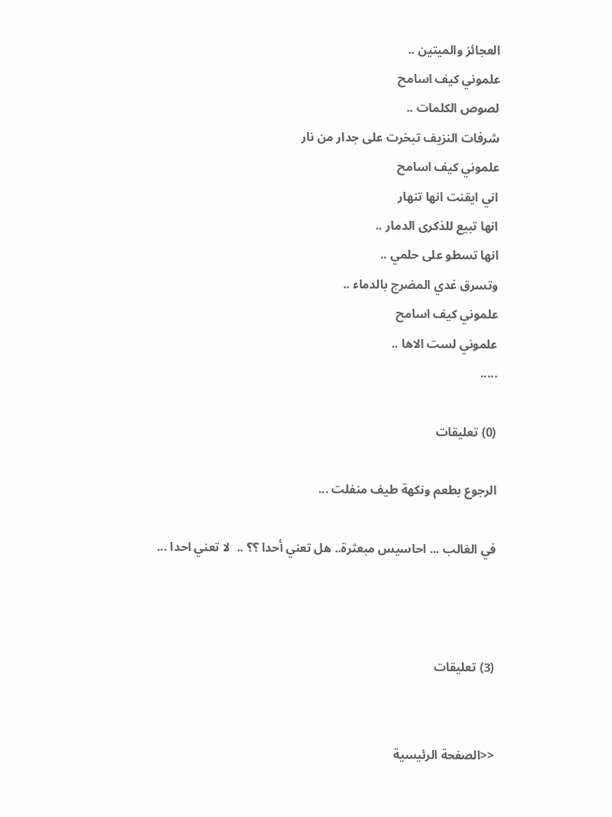العجائز والميتين ..
علموني كيف اسامح
لصوص الكلمات ..
شرفات النزيف تبخرت على جدار من نار
علموني كيف اسامح
اني ايقنت انها تنهار
انها تبيع للذكرى الدمار ..
انها تسطو على حلمي ..
وتسرق غدي المضرج بالدماء ..
علموني كيف اسامح
علموني لست الاها ..
.....

(0) تعليقات

الرجوع بطعم ونكهة طيف منفلت ...

في الغالب ... احاسيس مبعثرة.. هل تعني أحدا ؟؟ ..  لا تعني احدا ...



(3) تعليقات


<<الصفحة الرئيسية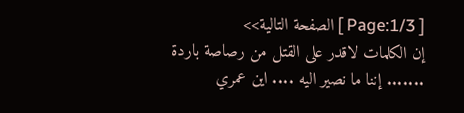[ Page:1/3 ] الصفحة التالية>>
إن الكلمات لاقدر على القتل من رصاصة باردة ....... إننا ما نصير اليه .... اين عمري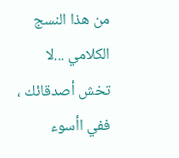من هذا النسج الكلامي ...لا تخش أصدقائك ، ففي اأسوء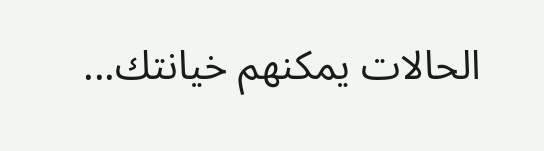الحالات يمكنهم خيانتك...